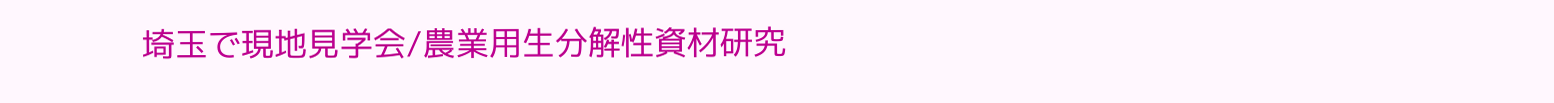埼玉で現地見学会/農業用生分解性資材研究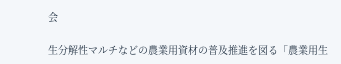会

生分解性マルチなどの農業用資材の普及推進を図る「農業用生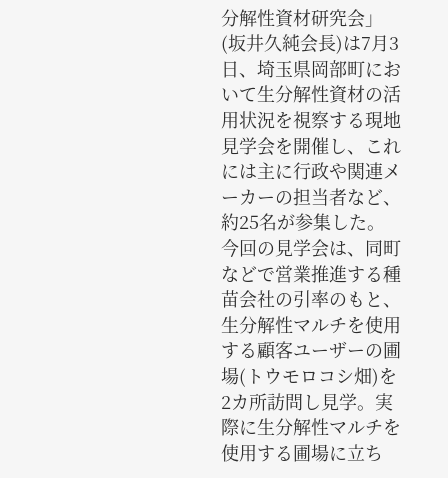分解性資材研究会」(坂井久純会長)は7月3日、埼玉県岡部町において生分解性資材の活用状況を視察する現地見学会を開催し、これには主に行政や関連メーカーの担当者など、約25名が参集した。今回の見学会は、同町などで営業推進する種苗会社の引率のもと、生分解性マルチを使用する顧客ユーザーの圃場(トウモロコシ畑)を2カ所訪問し見学。実際に生分解性マルチを使用する圃場に立ち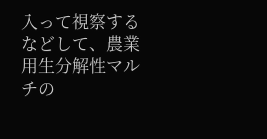入って視察するなどして、農業用生分解性マルチの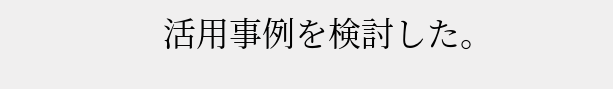活用事例を検討した。